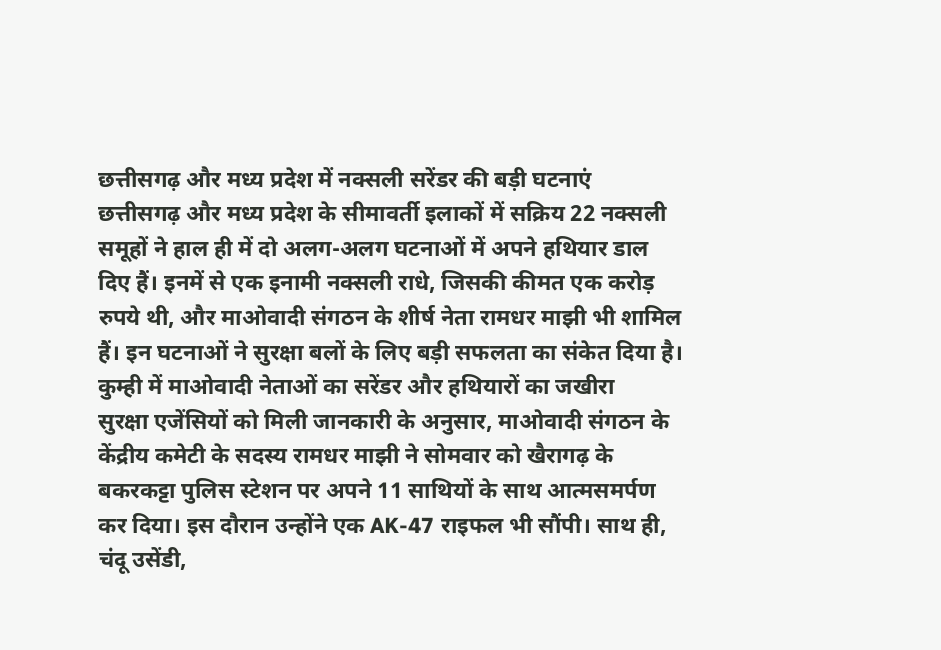छत्तीसगढ़ और मध्य प्रदेश में नक्सली सरेंडर की बड़ी घटनाएं
छत्तीसगढ़ और मध्य प्रदेश के सीमावर्ती इलाकों में सक्रिय 22 नक्सली समूहों ने हाल ही में दो अलग-अलग घटनाओं में अपने हथियार डाल दिए हैं। इनमें से एक इनामी नक्सली राधे, जिसकी कीमत एक करोड़ रुपये थी, और माओवादी संगठन के शीर्ष नेता रामधर माझी भी शामिल हैं। इन घटनाओं ने सुरक्षा बलों के लिए बड़ी सफलता का संकेत दिया है।
कुम्ही में माओवादी नेताओं का सरेंडर और हथियारों का जखीरा
सुरक्षा एजेंसियों को मिली जानकारी के अनुसार, माओवादी संगठन के केंद्रीय कमेटी के सदस्य रामधर माझी ने सोमवार को खैरागढ़ के बकरकट्टा पुलिस स्टेशन पर अपने 11 साथियों के साथ आत्मसमर्पण कर दिया। इस दौरान उन्होंने एक AK-47 राइफल भी सौंपी। साथ ही, चंदू उसेंडी,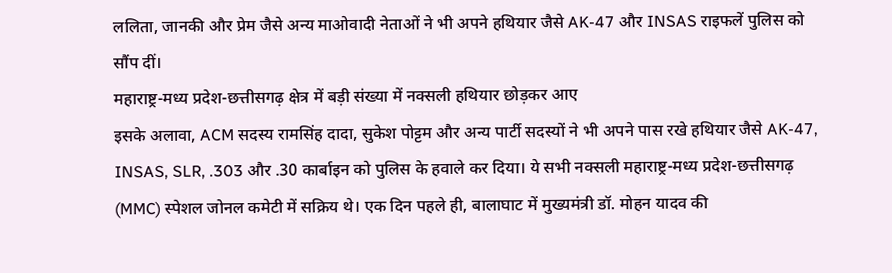ललिता, जानकी और प्रेम जैसे अन्य माओवादी नेताओं ने भी अपने हथियार जैसे AK-47 और INSAS राइफलें पुलिस को सौंप दीं।
महाराष्ट्र-मध्य प्रदेश-छत्तीसगढ़ क्षेत्र में बड़ी संख्या में नक्सली हथियार छोड़कर आए
इसके अलावा, ACM सदस्य रामसिंह दादा, सुकेश पोट्टम और अन्य पार्टी सदस्यों ने भी अपने पास रखे हथियार जैसे AK-47, INSAS, SLR, .303 और .30 कार्बाइन को पुलिस के हवाले कर दिया। ये सभी नक्सली महाराष्ट्र-मध्य प्रदेश-छत्तीसगढ़ (MMC) स्पेशल जोनल कमेटी में सक्रिय थे। एक दिन पहले ही, बालाघाट में मुख्यमंत्री डॉ. मोहन यादव की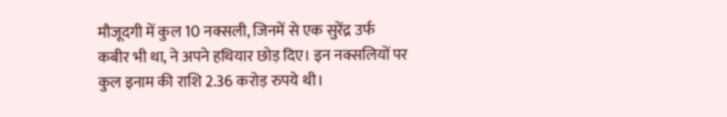मौजूदगी में कुल 10 नक्सली, जिनमें से एक सुरेंद्र उर्फ कबीर भी था, ने अपने हथियार छोड़ दिए। इन नक्सलियों पर कुल इनाम की राशि 2.36 करोड़ रुपये थी।